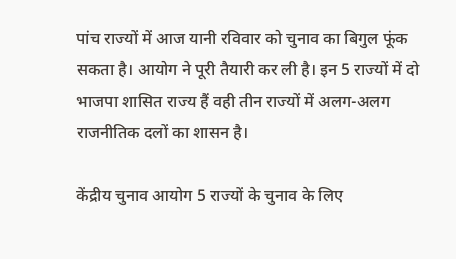पांच राज्यों में आज यानी रविवार को चुनाव का बिगुल फूंक सकता है। आयोग ने पूरी तैयारी कर ली है। इन 5 राज्यों में दो भाजपा शासित राज्य हैं वही तीन राज्यों में अलग-अलग राजनीतिक दलों का शासन है।

केंद्रीय चुनाव आयोग 5 राज्यों के चुनाव के लिए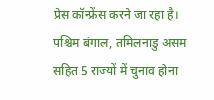प्रेस कॉन्फ्रेंस करने जा रहा है। पश्चिम बंगाल, तमिलनाडु असम सहित 5 राज्यों में चुनाव होना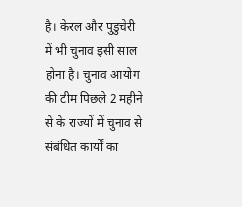है। केरल और पुडुचेरी में भी चुनाव इसी साल होना है। चुनाव आयोग की टीम पिछले 2 महीने से के राज्यों में चुनाव से संबंधित कार्यों का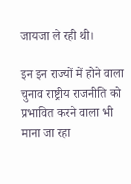जायजा ले रही थी।

इन इन राज्यों में होने वाला चुनाव राष्ट्रीय राजनीति को प्रभावित करने वाला भी माना जा रहा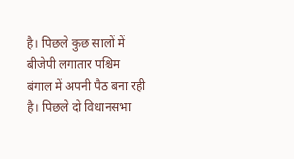है। पिछले कुछ सालों में बीजेपी लगातार पश्चिम बंगाल में अपनी पैठ बना रही है। पिछले दो विधानसभा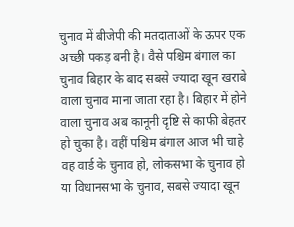चुनाव में बीजेपी की मतदाताओं के ऊपर एक अच्छी पकड़ बनी है। वैसे पश्चिम बंगाल का चुनाव बिहार के बाद सबसे ज्यादा खून खराबे वाला चुनाव माना जाता रहा है। बिहार में होने वाला चुनाव अब कानूनी दृष्टि से काफी बेहतर हो चुका है। वहीं पश्चिम बंगाल आज भी चाहे वह वार्ड के चुनाव हो, लोकसभा के चुनाव हो या विधानसभा के चुनाव, सबसे ज्यादा खून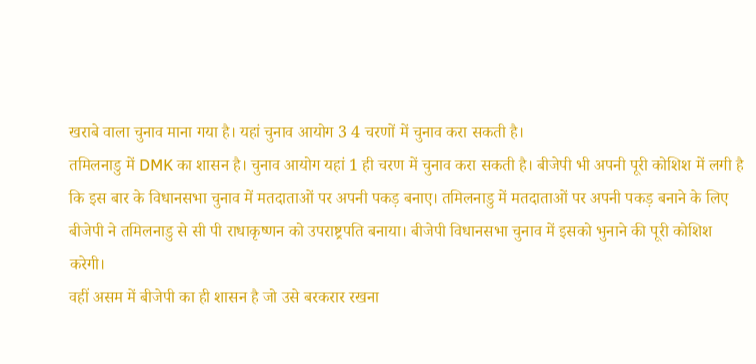खराबे वाला चुनाव माना गया है। यहां चुनाव आयोग 3 4 चरणों में चुनाव करा सकती है।
तमिलनाडु में DMK का शासन है। चुनाव आयोग यहां 1 ही चरण में चुनाव करा सकती है। बीजेपी भी अपनी पूरी कोशिश में लगी है कि इस बार के विधानसभा चुनाव में मतदाताओं पर अपनी पकड़ बनाए। तमिलनाडु में मतदाताओं पर अपनी पकड़ बनाने के लिए बीजेपी ने तमिलनाडु से सी पी राधाकृष्णन को उपराष्ट्रपति बनाया। बीजेपी विधानसभा चुनाव में इसको भुनाने की पूरी कोशिश करेगी।
वहीं असम में बीजेपी का ही शासन है जो उसे बरकरार रखना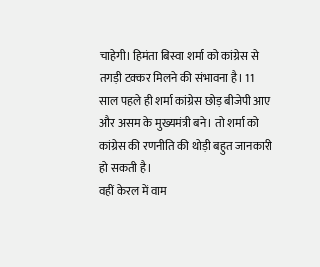चाहेगी। हिमंता बिस्वा शर्मा को कांग्रेस से तगड़ी टक्कर मिलने की संभावना है। 11 साल पहले ही शर्मा कांग्रेस छोड़ बीजेपी आए और असम के मुख्यमंत्री बने। तो शर्मा को कांग्रेस की रणनीति की थोड़ी बहुत जानकारी हो सकती है।
वहीं केरल में वाम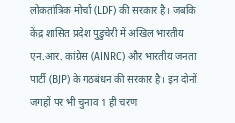लोकतांत्रिक मोर्चा (LDF) की सरकार है। जबकि केंद्र शासित प्रदेश पुडुचेरी में अखिल भारतीय एन.आर. कांग्रेस (AINRC) और भारतीय जनता पार्टी (BJP) के गठबंधन की सरकार है। इन दोनों जगहों पर भी चुनाव 1 ही चरण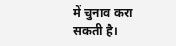में चुनाव करा सकती है।